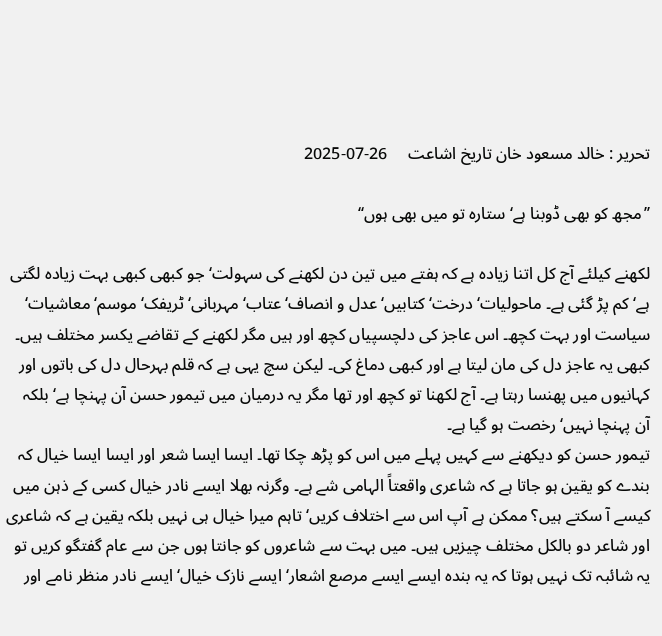تحریر : خالد مسعود خان تاریخ اشاعت     26-07-2025

’’مجھ کو بھی ڈوبنا ہے‘ ستارہ تو میں بھی ہوں‘‘

لکھنے کیلئے آج کل اتنا زیادہ ہے کہ ہفتے میں تین دن لکھنے کی سہولت‘ جو کبھی کبھی بہت زیادہ لگتی ہے‘ کم پڑ گئی ہے۔ ماحولیات‘ درخت‘ کتابیں‘ عدل و انصاف‘ عتاب‘ مہربانی‘ ٹریفک‘ موسم‘ معاشیات‘ سیاست اور بہت کچھ۔ اس عاجز کی دلچسپیاں کچھ اور ہیں مگر لکھنے کے تقاضے یکسر مختلف ہیں۔ کبھی یہ عاجز دل کی مان لیتا ہے اور کبھی دماغ کی۔ لیکن سچ یہی ہے کہ قلم بہرحال دل کی باتوں اور کہانیوں میں پھنسا رہتا ہے۔ آج لکھنا تو کچھ اور تھا مگر یہ درمیان میں تیمور حسن آن پہنچا ہے‘ بلکہ آن پہنچا نہیں‘ رخصت ہو گیا ہے۔
تیمور حسن کو دیکھنے سے کہیں پہلے میں اس کو پڑھ چکا تھا۔ ایسا ایسا شعر اور ایسا ایسا خیال کہ بندے کو یقین ہو جاتا ہے کہ شاعری واقعتاً الہامی شے ہے۔ وگرنہ بھلا ایسے نادر خیال کسی کے ذہن میں کیسے آ سکتے ہیں؟ ممکن ہے آپ اس سے اختلاف کریں‘ تاہم میرا خیال ہی نہیں بلکہ یقین ہے کہ شاعری اور شاعر دو بالکل مختلف چیزیں ہیں۔ میں بہت سے شاعروں کو جانتا ہوں جن سے عام گفتگو کریں تو یہ شائبہ تک نہیں ہوتا کہ یہ بندہ ایسے ایسے مرصع اشعار‘ ایسے نازک خیال‘ ایسے نادر منظر نامے اور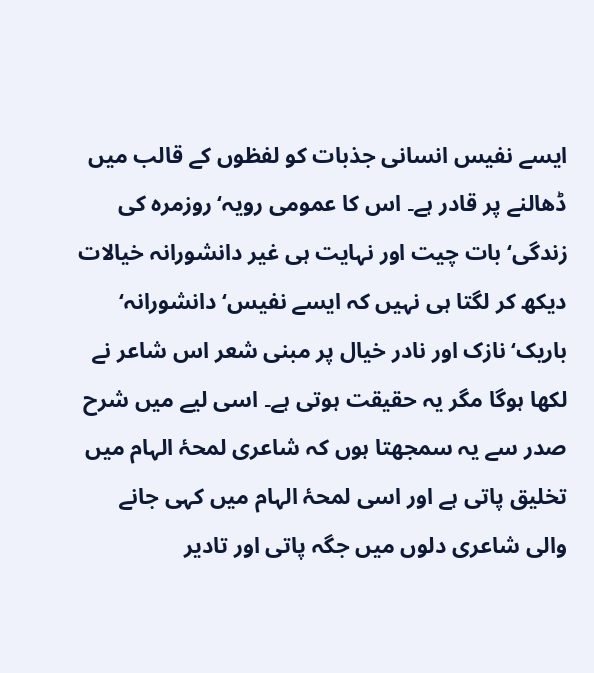ایسے نفیس انسانی جذبات کو لفظوں کے قالب میں ڈھالنے پر قادر ہے۔ اس کا عمومی رویہ‘ روزمرہ کی زندگی‘ بات چیت اور نہایت ہی غیر دانشورانہ خیالات دیکھ کر لگتا ہی نہیں کہ ایسے نفیس‘ دانشورانہ‘ باریک‘ نازک اور نادر خیال پر مبنی شعر اس شاعر نے لکھا ہوگا مگر یہ حقیقت ہوتی ہے۔ اسی لیے میں شرح صدر سے یہ سمجھتا ہوں کہ شاعری لمحۂ الہام میں تخلیق پاتی ہے اور اسی لمحۂ الہام میں کہی جانے والی شاعری دلوں میں جگہ پاتی اور تادیر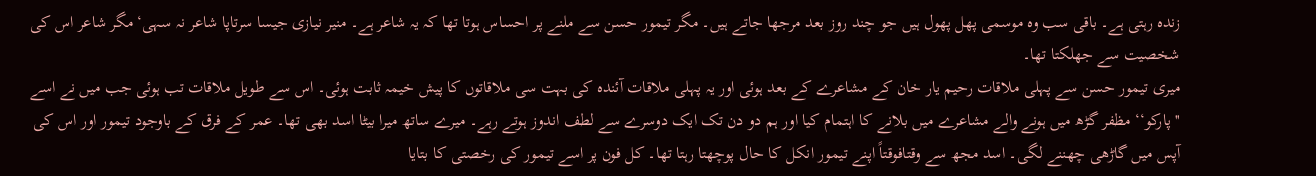زندہ رہتی ہے۔ باقی سب وہ موسمی پھل پھول ہیں جو چند روز بعد مرجھا جاتے ہیں۔ مگر تیمور حسن سے ملنے پر احساس ہوتا تھا کہ یہ شاعر ہے۔ منیر نیازی جیسا سرتاپا شاعر نہ سہی‘ مگر شاعر اس کی شخصیت سے جھلکتا تھا۔
میری تیمور حسن سے پہلی ملاقات رحیم یار خان کے مشاعرے کے بعد ہوئی اور یہ پہلی ملاقات آئندہ کی بہت سی ملاقاتوں کا پیش خیمہ ثابت ہوئی۔ اس سے طویل ملاقات تب ہوئی جب میں نے اسے ''پارکو‘‘ مظفر گڑھ میں ہونے والے مشاعرے میں بلانے کا اہتمام کیا اور ہم دو دن تک ایک دوسرے سے لطف اندوز ہوتے رہے۔ میرے ساتھ میرا بیٹا اسد بھی تھا۔ عمر کے فرق کے باوجود تیمور اور اس کی آپس میں گاڑھی چھننے لگی۔ اسد مجھ سے وقتافوقتاً اپنے تیمور انکل کا حال پوچھتا رہتا تھا۔ کل فون پر اسے تیمور کی رخصتی کا بتایا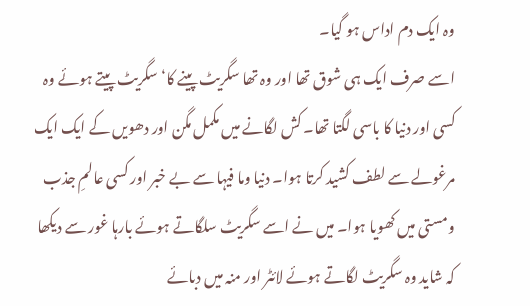وہ ایک دم اداس ہو گیا۔
اسے صرف ایک ہی شوق تھا اور وہ تھا سگریٹ پینے کا‘ سگریٹ پیتے ہوئے وہ کسی اور دنیا کا باسی لگتا تھا۔ کش لگانے میں مکمل مگن اور دھویں کے ایک ایک مرغولے سے لطف کشید کرتا ہوا۔ دنیا وما فیہا سے بے خبر اور کسی عالمِ جذب ومستی میں کھویا ہوا۔ میں نے اسے سگریٹ سلگاتے ہوئے بارہا غور سے دیکھا کہ شاید وہ سگریٹ لگاتے ہوئے لائٹر اور منہ میں دبائے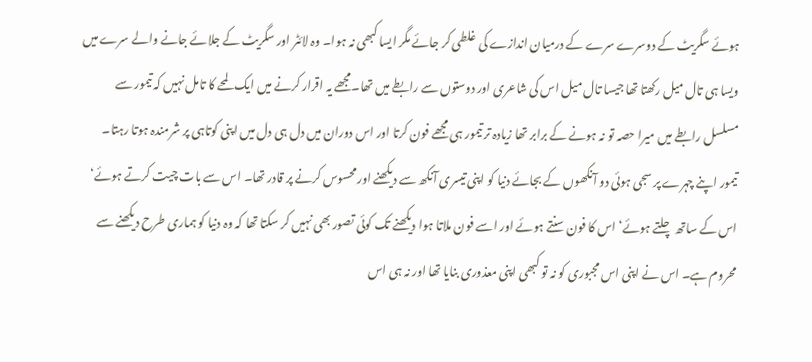ہوئے سگریٹ کے دوسرے سرے کے درمیان اندازے کی غلطی کر جائے مگر ایسا کبھی نہ ہوا۔ وہ لائٹر اور سگریٹ کے جلائے جانے والے سرے میں ویسا ہی تال میل رکھتا تھا جیسا تال میل اس کی شاعری اور دوستوں سے رابطے میں تھا۔مجھے یہ اقرار کرنے میں ایک لمحے کا تامل نہیں کہ تیمور سے مسلسل رابطے میں میرا حصہ تو نہ ہونے کے برابر تھا زیادہ تر تیمور ہی مجھے فون کرتا اور اس دوران میں دل ہی دل میں اپنی کوتاہی پر شرمندہ ہوتا رہتا۔
تیمور اپنے چہرے پر سجی ہوئی دو آنکھوں کے بجائے دنیا کو اپنی تیسری آنکھ سے دیکھنے اور محسوس کرنے پر قادر تھا۔ اس سے بات چیت کرتے ہوئے‘ اس کے ساتھ چلتے ہوئے‘ اس کا فون سنتے ہوئے اور اسے فون ملاتا ہوا دیکھنے تک کوئی تصور بھی نہیں کر سکتا تھا کہ وہ دنیا کو ہماری طرح دیکھنے سے محروم ہے۔ اس نے اپنی اس مجبوری کو نہ تو کبھی اپنی معذوری بنایا تھا اور نہ ہی اس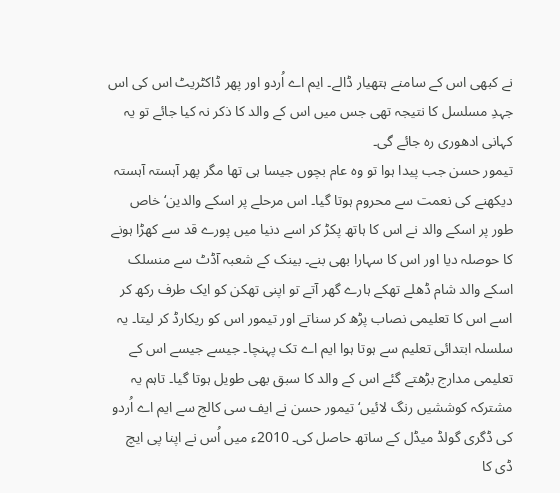نے کبھی اس کے سامنے ہتھیار ڈالے۔ ایم اے اُردو اور پھر ڈاکٹریٹ اس کی اس جہدِ مسلسل کا نتیجہ تھی جس میں اس کے والد کا ذکر نہ کیا جائے تو یہ کہانی ادھوری رہ جائے گی۔
تیمور حسن جب پیدا ہوا تو وہ عام بچوں جیسا ہی تھا مگر پھر آہستہ آہستہ دیکھنے کی نعمت سے محروم ہوتا گیا۔ اس مرحلے پر اسکے والدین‘ خاص طور پر اسکے والد نے اس کا ہاتھ پکڑ کر اسے دنیا میں پورے قد سے کھڑا ہونے کا حوصلہ دیا اور اس کا سہارا بھی بنے۔ بینک کے شعبہ آڈٹ سے منسلک اسکے والد شام ڈھلے تھکے ہارے گھر آتے تو اپنی تھکن کو ایک طرف رکھ کر اسے اس کا تعلیمی نصاب پڑھ کر سناتے اور تیمور اس کو ریکارڈ کر لیتا۔ یہ سلسلہ ابتدائی تعلیم سے ہوتا ہوا ایم اے تک پہنچا۔ جیسے جیسے اس کے تعلیمی مدارج بڑھتے گئے اس کے والد کا سبق بھی طویل ہوتا گیا۔ تاہم یہ مشترکہ کوششیں رنگ لائیں‘ تیمور حسن نے ایف سی کالج سے ایم اے اُردو کی ڈگری گولڈ میڈل کے ساتھ حاصل کی۔ 2010ء میں اُس نے اپنا پی ایچ ڈی کا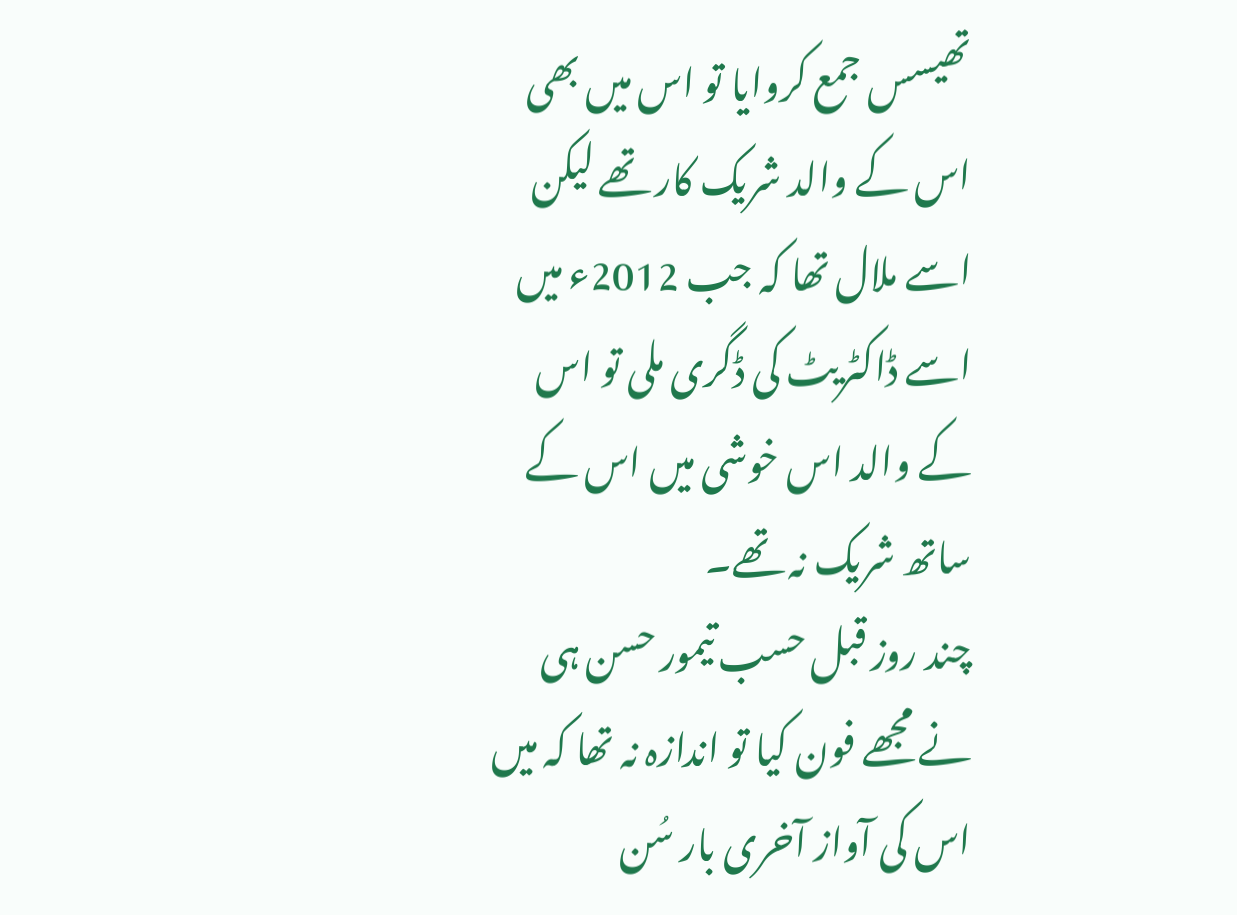تھیسس جمع کروایا تو اس میں بھی اس کے والد شریک کار تھے لیکن اسے ملال تھا کہ جب 2012ء میں اسے ڈاکٹریٹ کی ڈگری ملی تو اس کے والد اس خوشی میں اس کے ساتھ شریک نہ تھے۔
چند روز قبل حسب تیمور حسن ہی نے مجھے فون کیا تو اندازہ نہ تھا کہ میں اس کی آواز آخری بار سُن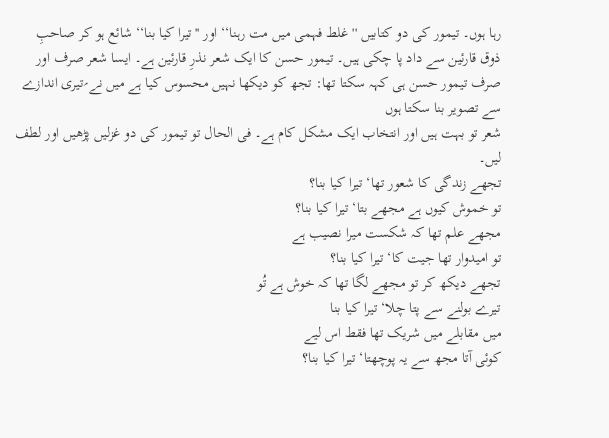رہا ہوں۔ تیمور کی دو کتابیں ''غلط فہمی میں مت رہنا‘‘ اور ''تیرا کیا بنا‘‘ شائع ہو کر صاحبِ ذوق قارئین سے داد پا چکی ہیں۔ تیمور حسن کا ایک شعر نذرِ قارئین ہے۔ ایسا شعر صرف اور صرف تیمور حسن ہی کہہ سکتا تھا: تجھ کو دیکھا نہیں محسوس کیا ہے میں نے؍تیری اندازے سے تصویر بنا سکتا ہوں
شعر تو بہت ہیں اور انتخاب ایک مشکل کام ہے۔ فی الحال تو تیمور کی دو غزلیں پڑھیں اور لطف لیں۔
تجھے زندگی کا شعور تھا‘ تیرا کیا بنا؟
تو خموش کیوں ہے مجھے بتا‘ تیرا کیا بنا؟
مجھے علم تھا کہ شکست میرا نصیب ہے
تو امیدوار تھا جیت کا‘ تیرا کیا بنا؟
تجھے دیکھ کر تو مجھے لگا تھا کہ خوش ہے تُو
تیرے بولنے سے پتا چلا‘ تیرا کیا بنا
میں مقابلے میں شریک تھا فقط اس لیے
کوئی آتا مجھ سے یہ پوچھتا‘ تیرا کیا بنا؟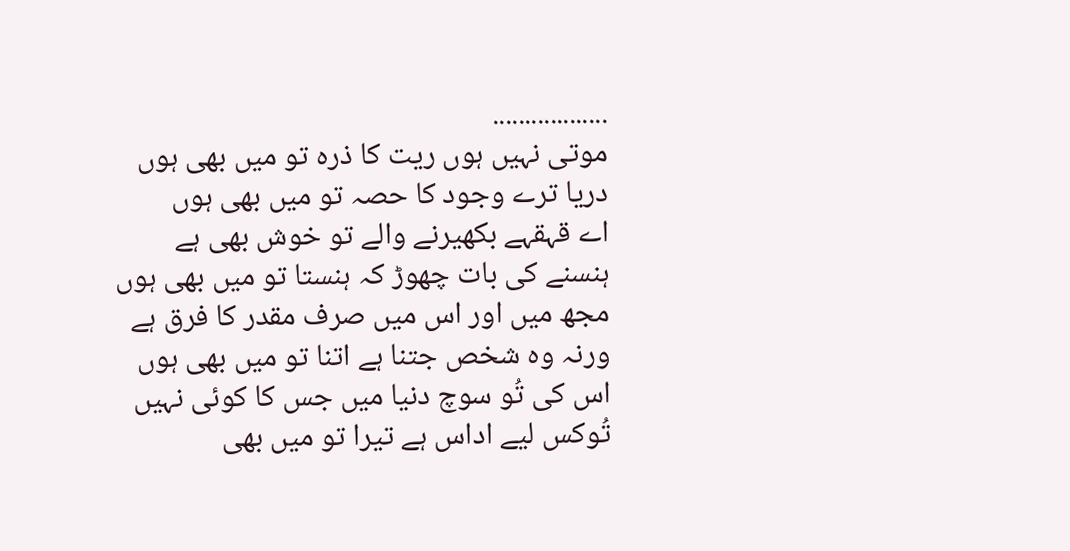..................
موتی نہیں ہوں ریت کا ذرہ تو میں بھی ہوں
دریا ترے وجود کا حصہ تو میں بھی ہوں
اے قہقہے بکھیرنے والے تو خوش بھی ہے
ہنسنے کی بات چھوڑ کہ ہنستا تو میں بھی ہوں
مجھ میں اور اس میں صرف مقدر کا فرق ہے
ورنہ وہ شخص جتنا ہے اتنا تو میں بھی ہوں
اس کی تُو سوچ دنیا میں جس کا کوئی نہیں
تُوکس لیے اداس ہے تیرا تو میں بھی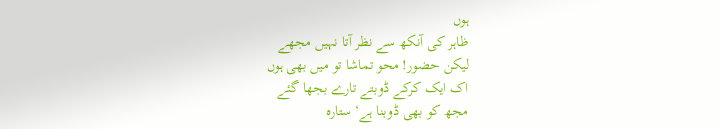ہوں
ظاہر کی آنکھ سے نظر آتا نہیں مجھے
لیکن حضور! محو تماشا تو میں بھی ہوں
اک ایک کرکے ڈوبتے تارے بجھا گئے
مجھ کو بھی ڈوبنا ہے‘ ستارہ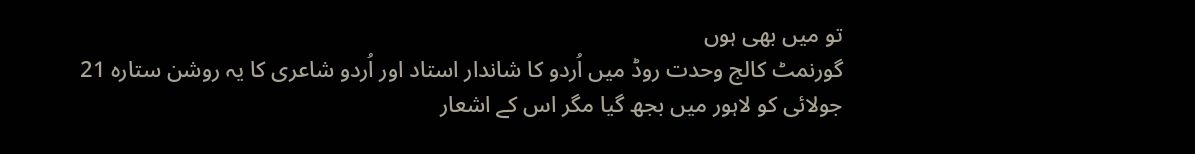تو میں بھی ہوں
گورنمٹ کالج وحدت روڈ میں اُردو کا شاندار استاد اور اُردو شاعری کا یہ روشن ستارہ 21 جولائی کو لاہور میں بجھ گیا مگر اس کے اشعار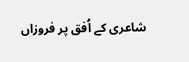شاعری کے اُفق پر فروزاں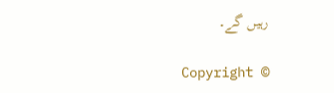رہیں گے۔

Copyright ©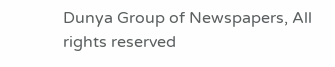Dunya Group of Newspapers, All rights reserved